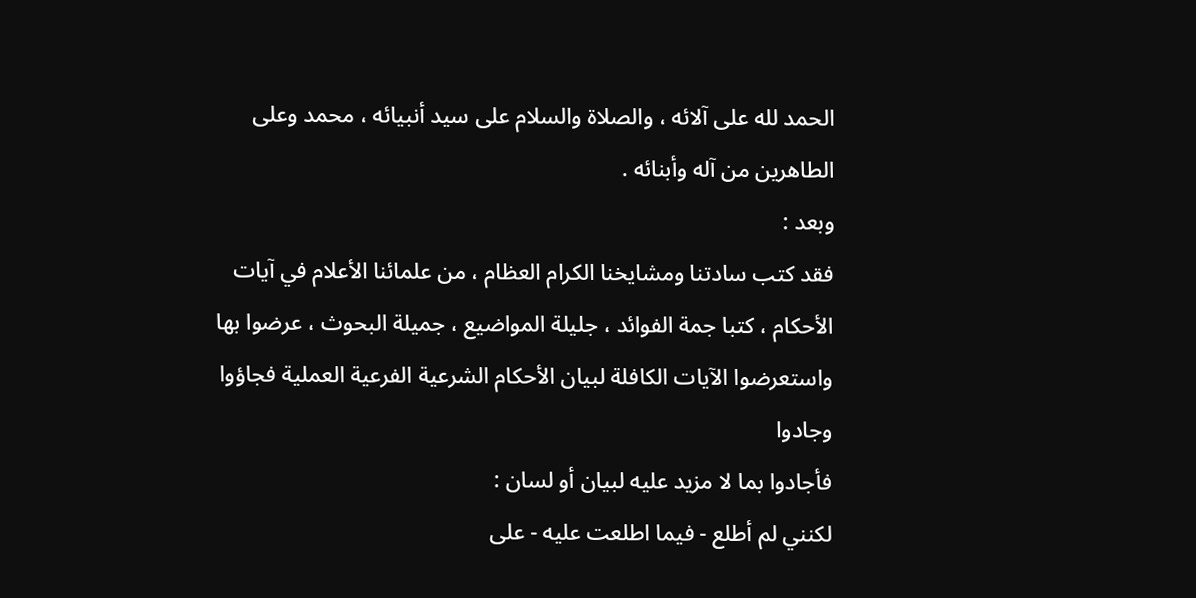الحمد لله على آلائه ، والصلاة والسلام على سيد أنبيائه ، محمد وعلى
الطاهرين من آله وأبنائه .
وبعد :
فقد كتب سادتنا ومشايخنا الكرام العظام ، من علمائنا الأعلام في آيات
الأحكام ، كتبا جمة الفوائد ، جليلة المواضيع ، جميلة البحوث ، عرضوا بها
واستعرضوا الآيات الكافلة لبيان الأحكام الشرعية الفرعية العملية فجاؤوا وجادوا
فأجادوا بما لا مزيد عليه لبيان أو لسان :
لكنني لم أطلع - فيما اطلعت عليه - على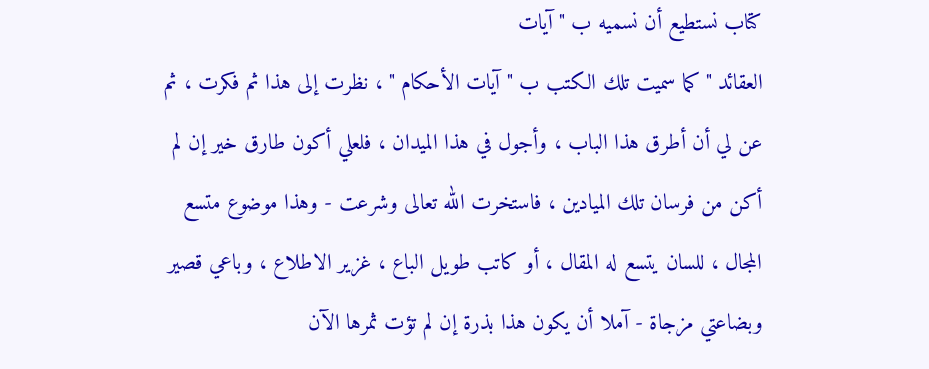كتاب نستطيع أن نسميه ب " آيات
العقائد " كما سميت تلك الكتب ب " آيات الأحكام " ، نظرت إلى هذا ثم فكرت ، ثم
عن لي أن أطرق هذا الباب ، وأجول في هذا الميدان ، فلعلي أكون طارق خير إن لم
أكن من فرسان تلك الميادين ، فاستخرت الله تعالى وشرعت - وهذا موضوع متسع
المجال ، للسان يتسع له المقال ، أو كاتب طويل الباع ، غزير الاطلاع ، وباعي قصير
وبضاعتي مزجاة - آملا أن يكون هذا بذرة إن لم تؤت ثمرها الآن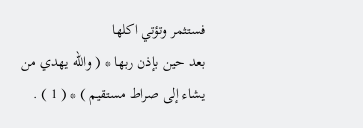فستثمر وتؤتي اكلها
بعد حين بإذن ربها * ( والله يهدي من يشاء إلى صراط مستقيم ) * ( 1 ) .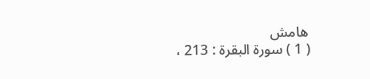هامش
( 1 ) سورة البقرة : 213 ،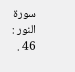سورة النور : 46 .